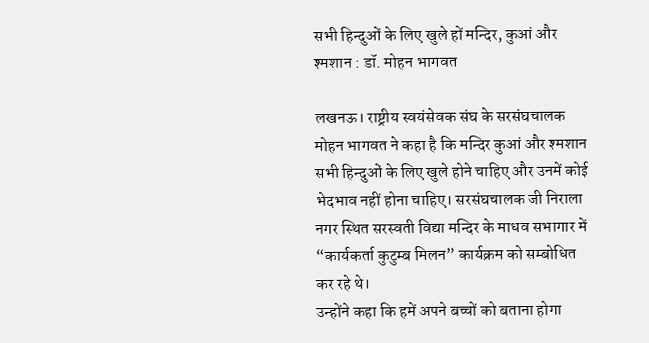सभी हिन्दुओं के लिए खुले हों मन्दिर, कुआं और श्मशान : डॉ. मोहन भागवत

लखनऊ। राष्ट्रीय स्वयंसेवक संघ के सरसंघचालक मोहन भागवत ने कहा है कि मन्दिर कुआं और श्मशान सभी हिन्दुओं के लिए खुले होने चाहिए और उनमें कोई भेदभाव नहीं होना चाहिए। सरसंघचालक जी निराला नगर स्थित सरस्वती विद्या मन्दिर के माधव सभागार में “कार्यकर्ता कुटुम्ब मिलन” कार्यक्रम को सम्बोधित कर रहे थे।
उन्होंने कहा कि हमें अपने बच्चों को बताना होगा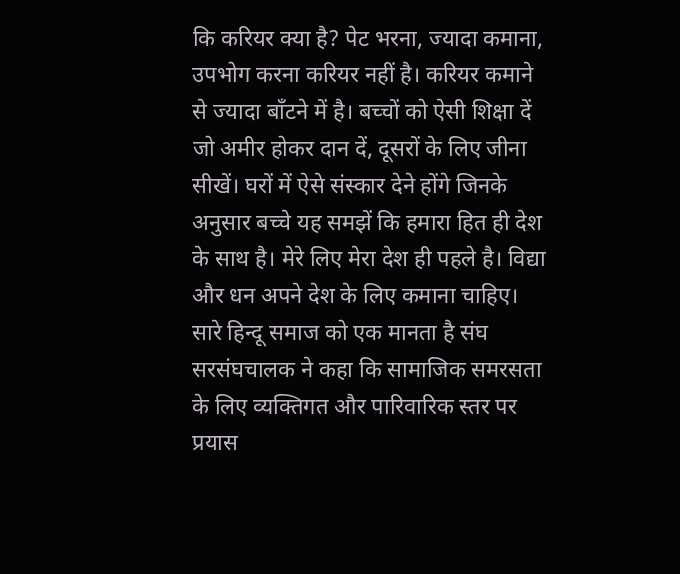कि करियर क्या है? पेट भरना, ज्यादा कमाना, उपभोग करना करियर नहीं है। करियर कमाने से ज्यादा बाँटने में है। बच्चों को ऐसी शिक्षा दें जो अमीर होकर दान दें, दूसरों के लिए जीना सीखें। घरों में ऐसे संस्कार देने होंगे जिनके अनुसार बच्चे यह समझें कि हमारा हित ही देश के साथ है। मेरे लिए मेरा देश ही पहले है। विद्या और धन अपने देश के लिए कमाना चाहिए।
सारे हिन्दू समाज को एक मानता है संघ
सरसंघचालक ने कहा कि सामाजिक समरसता के लिए व्यक्तिगत और पारिवारिक स्तर पर प्रयास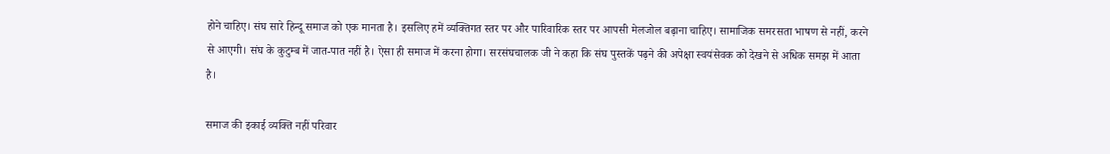होने चाहिए। संघ सारे हिन्दू समाज को एक मानता है। इसलिए हमें व्यक्तिगत स्तर पर और पारिवारिक स्तर पर आपसी मेलजोल बढ़ाना चाहिए। सामाजिक समरसता भाषण से नहीं, करने से आएगी। संघ के कुटुम्ब में जात-पात नहीं है। ऐसा ही समाज में करना होगा। सरसंघचालक जी ने कहा कि संघ पुस्तकें पढ़ने की अपेक्षा स्वयंसेवक को देखने से अधिक समझ में आता है।

समाज की इकाई व्यक्ति नहीं परिवार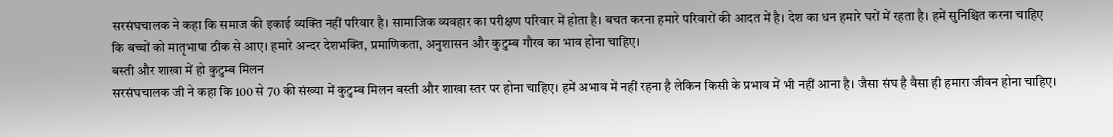सरसंघचालक ने कहा कि समाज की इकाई व्यक्ति नहीं परिवार है। सामाजिक व्यवहार का परीक्षण परिवार में होता है। बचत करना हमारे परिवारों की आदत में है। देश का धन हमारे घरों में रहता है। हमें सुनिश्चित करना चाहिए कि बच्चों को मातृभाषा ठीक से आए। हमारे अन्दर देशभक्ति, प्रमाणिकता, अनुशासन और कुटुम्ब गौरव का भाव होना चाहिए।
बस्ती और शाखा में हो कुटुम्ब मिलन
सरसंघचालक जी ने कहा कि 100 से 70 की संख्या में कुटुम्ब मिलन बस्ती और शाखा स्तर पर होना चाहिए। हमें अभाव में नहीं रहना है लेकिन किसी के प्रभाव में भी नहीं आना है। जैसा संघ है वैसा ही हमारा जीवन होना चाहिए।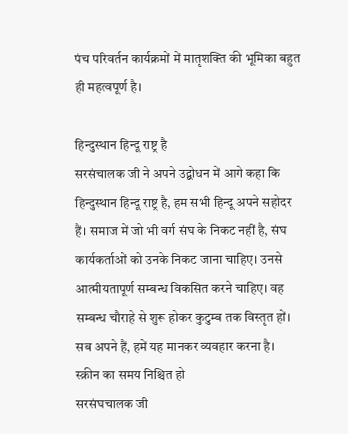पंच परिवर्तन कार्यक्रमों में मातृशक्ति की भूमिका बहुत ही महत्वपूर्ण है।

हिन्दुस्थान हिन्दू राष्ट्र है
सरसंचालक जी ने अपने उद्बोधन में आगे कहा कि हिन्दुस्थान हिन्दू राष्ट्र है, हम सभी हिन्दू अपने सहोदर हैं। समाज में जो भी वर्ग संघ के निकट नहीं है, संघ कार्यकर्ताओं को उनके निकट जाना चाहिए। उनसे आत्मीयतापूर्ण सम्बन्ध विकसित करने चाहिए। वह सम्बन्ध चौराहे से शुरू होकर कुटुम्ब तक विस्तृत हों। सब अपने हैं, हमें यह मानकर व्यवहार करना है।
स्क्रीन का समय निश्चित हो
सरसंघचालक जी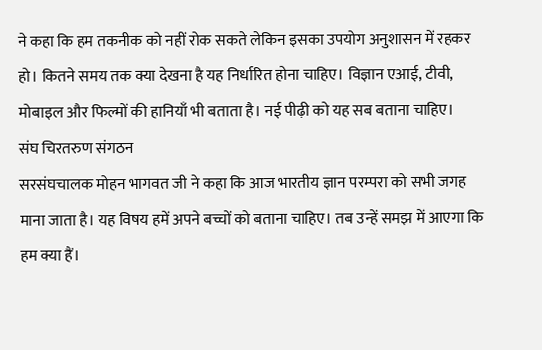ने कहा कि हम तकनीक को नहीं रोक सकते लेकिन इसका उपयोग अनुशासन में रहकर हो। कितने समय तक क्या देखना है यह निर्धारित होना चाहिए। विज्ञान एआई, टीवी, मोबाइल और फिल्मों की हानियाँ भी बताता है। नई पीढ़ी को यह सब बताना चाहिए।
संघ चिरतरुण संगठन
सरसंघचालक मोहन भागवत जी ने कहा कि आज भारतीय ज्ञान परम्परा को सभी जगह माना जाता है। यह विषय हमें अपने बच्चों को बताना चाहिए। तब उन्हें समझ में आएगा कि हम क्या हैं।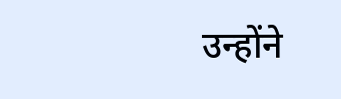उन्होंने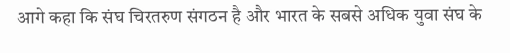आगे कहा कि संघ चिरतरुण संगठन है और भारत के सबसे अधिक युवा संघ के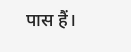पास हैं।